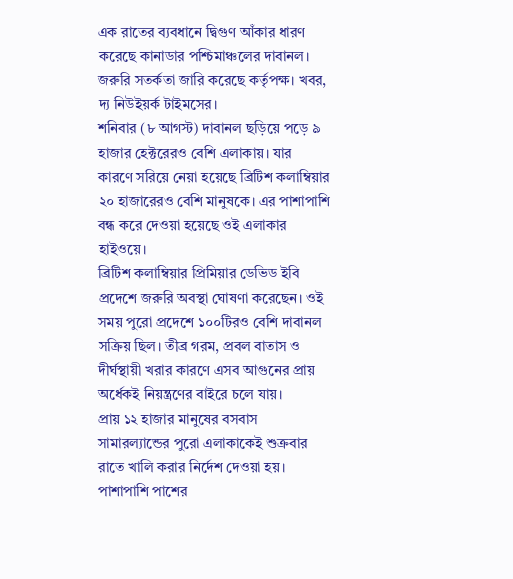এক রাতের ব্যবধানে দ্বিগুণ আঁকার ধারণ করেছে কানাডার পশ্চিমাঞ্চলের দাবানল। জরুরি সতর্কতা জারি করেছে কর্তৃপক্ষ। খবর, দ্য নিউইয়র্ক টাইমসের।
শনিবার (৮ আগস্ট) দাবানল ছড়িয়ে পড়ে ৯ হাজার হেক্টরেরও বেশি এলাকায়। যার কারণে সরিয়ে নেয়া হয়েছে ব্রিটিশ কলাম্বিয়ার ২০ হাজারেরও বেশি মানুষকে। এর পাশাপাশি বন্ধ করে দেওয়া হয়েছে ওই এলাকার হাইওয়ে।
ব্রিটিশ কলাম্বিয়ার প্রিমিয়ার ডেভিড ইবি প্রদেশে জরুরি অবস্থা ঘোষণা করেছেন। ওই সময় পুরো প্রদেশে ১০০টিরও বেশি দাবানল সক্রিয় ছিল। তীব্র গরম, প্রবল বাতাস ও দীর্ঘস্থায়ী খরার কারণে এসব আগুনের প্রায় অর্ধেকই নিয়ন্ত্রণের বাইরে চলে যায়।
প্রায় ১২ হাজার মানুষের বসবাস সামারল্যান্ডের পুরো এলাকাকেই শুক্রবার রাতে খালি করার নির্দেশ দেওয়া হয়। পাশাপাশি পাশের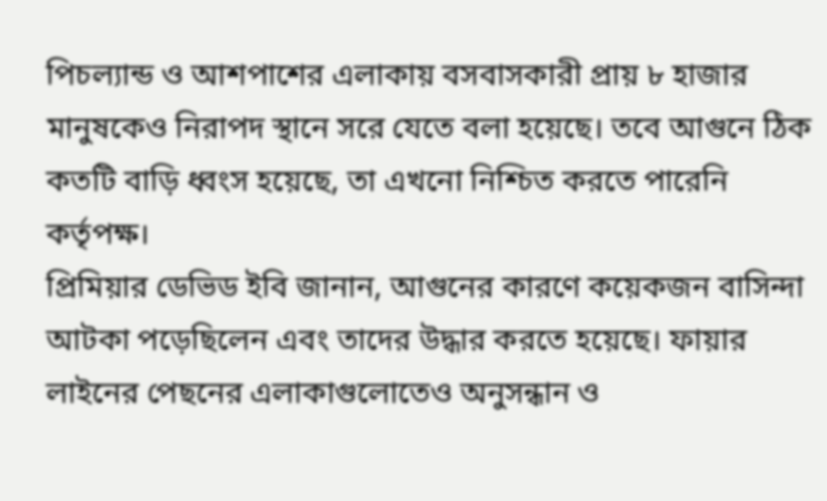পিচল্যান্ড ও আশপাশের এলাকায় বসবাসকারী প্রায় ৮ হাজার মানুষকেও নিরাপদ স্থানে সরে যেতে বলা হয়েছে। তবে আগুনে ঠিক কতটি বাড়ি ধ্বংস হয়েছে, তা এখনো নিশ্চিত করতে পারেনি কর্তৃপক্ষ।
প্রিমিয়ার ডেভিড ইবি জানান, আগুনের কারণে কয়েকজন বাসিন্দা আটকা পড়েছিলেন এবং তাদের উদ্ধার করতে হয়েছে। ফায়ার লাইনের পেছনের এলাকাগুলোতেও অনুসন্ধান ও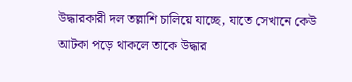উদ্ধারকারী দল তল্লাশি চালিয়ে যাচ্ছে, যাতে সেখানে কেউ আটকা পড়ে থাকলে তাকে উদ্ধার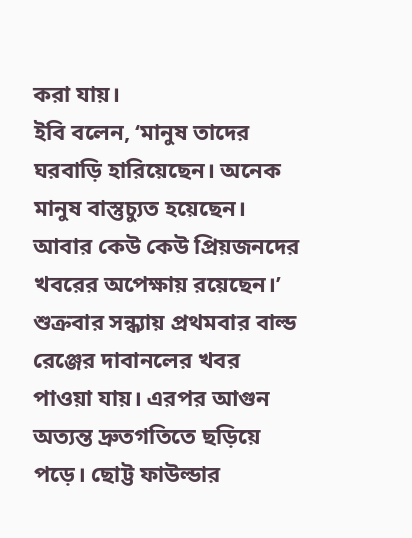করা যায়।
ইবি বলেন, ‘মানুষ তাদের ঘরবাড়ি হারিয়েছেন। অনেক মানুষ বাস্তুচ্যুত হয়েছেন। আবার কেউ কেউ প্রিয়জনদের খবরের অপেক্ষায় রয়েছেন।’
শুক্রবার সন্ধ্যায় প্রথমবার বাল্ড রেঞ্জের দাবানলের খবর পাওয়া যায়। এরপর আগুন অত্যন্ত দ্রুতগতিতে ছড়িয়ে পড়ে। ছোট্ট ফাউল্ডার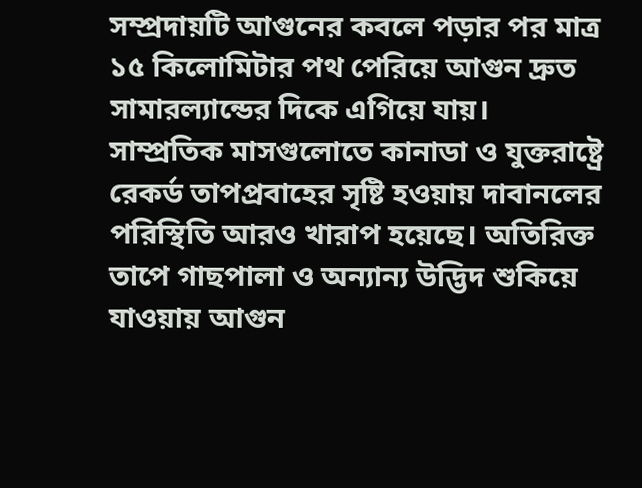সম্প্রদায়টি আগুনের কবলে পড়ার পর মাত্র ১৫ কিলোমিটার পথ পেরিয়ে আগুন দ্রুত সামারল্যান্ডের দিকে এগিয়ে যায়।
সাম্প্রতিক মাসগুলোতে কানাডা ও যুক্তরাষ্ট্রে রেকর্ড তাপপ্রবাহের সৃষ্টি হওয়ায় দাবানলের পরিস্থিতি আরও খারাপ হয়েছে। অতিরিক্ত তাপে গাছপালা ও অন্যান্য উদ্ভিদ শুকিয়ে যাওয়ায় আগুন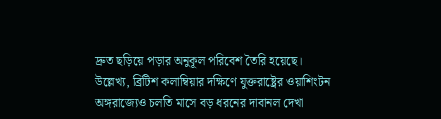দ্রুত ছড়িয়ে পড়ার অনুকূল পরিবেশ তৈরি হয়েছে।
উল্লেখ্য, ব্রিটিশ কলাম্বিয়ার দক্ষিণে যুক্তরাষ্ট্রের ওয়াশিংটন অঙ্গরাজ্যেও চলতি মাসে বড় ধরনের দাবানল দেখা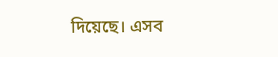দিয়েছে। এসব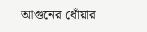আগুনের ধোঁয়ার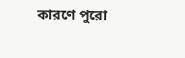কারণে পুরো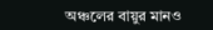অঞ্চলের বায়ুর মানও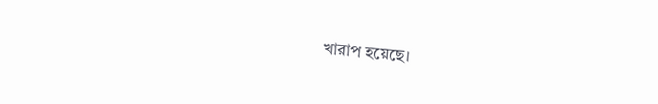খারাপ হয়েছে।